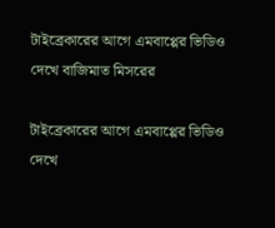টাইব্রেকারের আগে এমবাপ্পের ভিডিও দেখে বাজিমাত মিসরের

টাইব্রেকারের আগে এমবাপ্পের ভিডিও দেখে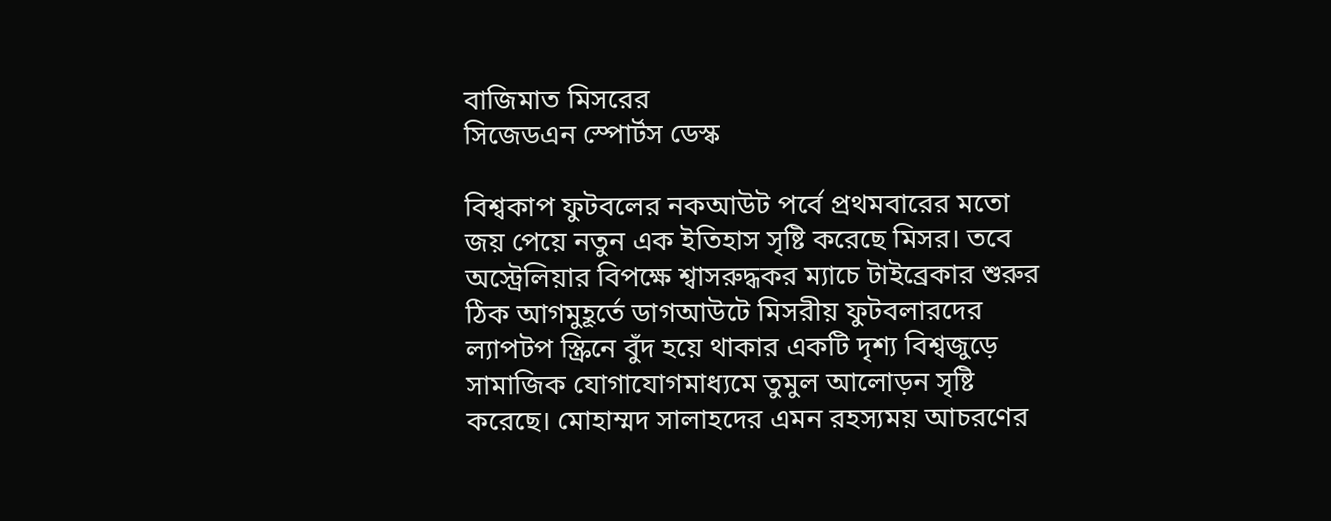বাজিমাত মিসরের
সিজেডএন স্পোর্টস ডেস্ক

বিশ্বকাপ ফুটবলের নকআউট পর্বে প্রথমবারের মতো জয় পেয়ে নতুন এক ইতিহাস সৃষ্টি করেছে মিসর। তবে অস্ট্রেলিয়ার বিপক্ষে শ্বাসরুদ্ধকর ম্যাচে টাইব্রেকার শুরুর ঠিক আগমুহূর্তে ডাগআউটে মিসরীয় ফুটবলারদের ল্যাপটপ স্ক্রিনে বুঁদ হয়ে থাকার একটি দৃশ্য বিশ্বজুড়ে সামাজিক যোগাযোগমাধ্যমে তুমুল আলোড়ন সৃষ্টি করেছে। মোহাম্মদ সালাহদের এমন রহস্যময় আচরণের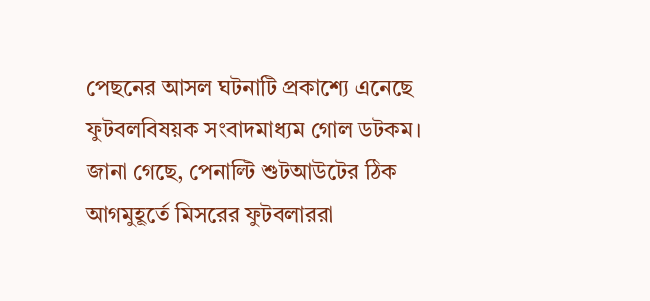পেছনের আসল ঘটনাটি প্রকাশ্যে এনেছে ফুটবলবিষয়ক সংবাদমাধ্যম গোল ডটকম।
জানা গেছে, পেনাল্টি শুটআউটের ঠিক আগমুহূর্তে মিসরের ফুটবলাররা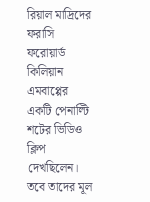রিয়াল মাদ্রিদের ফরাসি ফরোয়ার্ড কিলিয়ান এমবাপ্পের একটি পেনাল্টি শটের ভিডিও ক্লিপ দেখছিলেন। তবে তাদের মূল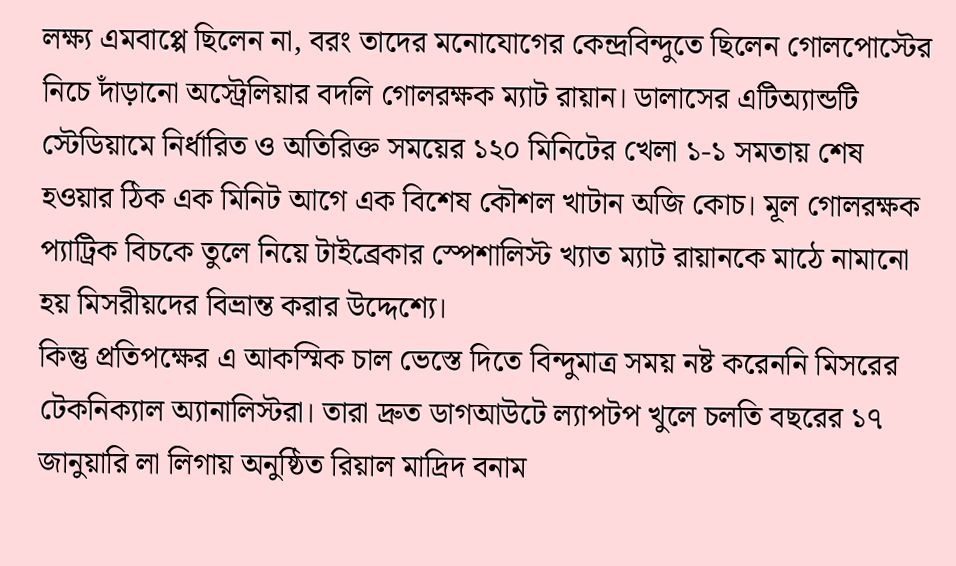লক্ষ্য এমবাপ্পে ছিলেন না, বরং তাদের মনোযোগের কেন্দ্রবিন্দুতে ছিলেন গোলপোস্টের নিচে দাঁড়ানো অস্ট্রেলিয়ার বদলি গোলরক্ষক ম্যাট রায়ান। ডালাসের এটিঅ্যান্ডটি স্টেডিয়ামে নির্ধারিত ও অতিরিক্ত সময়ের ১২০ মিনিটের খেলা ১-১ সমতায় শেষ হওয়ার ঠিক এক মিনিট আগে এক বিশেষ কৌশল খাটান অজি কোচ। মূল গোলরক্ষক প্যাট্রিক বিচকে তুলে নিয়ে টাইব্রেকার স্পেশালিস্ট খ্যাত ম্যাট রায়ানকে মাঠে নামানো হয় মিসরীয়দের বিভ্রান্ত করার উদ্দেশ্যে।
কিন্তু প্রতিপক্ষের এ আকস্মিক চাল ভেস্তে দিতে বিন্দুমাত্র সময় নষ্ট করেননি মিসরের টেকনিক্যাল অ্যানালিস্টরা। তারা দ্রুত ডাগআউটে ল্যাপটপ খুলে চলতি বছরের ১৭ জানুয়ারি লা লিগায় অনুষ্ঠিত রিয়াল মাদ্রিদ বনাম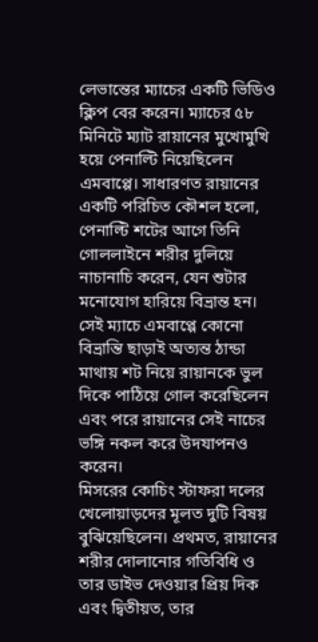লেভান্তের ম্যাচের একটি ভিডিও ক্লিপ বের করেন। ম্যাচের ৫৮ মিনিটে ম্যাট রায়ানের মুখোমুখি হয়ে পেনাল্টি নিয়েছিলেন এমবাপ্পে। সাধারণত রায়ানের একটি পরিচিত কৌশল হলো, পেনাল্টি শটের আগে তিনি গোললাইনে শরীর দুলিয়ে নাচানাচি করেন, যেন শুটার মনোযোগ হারিয়ে বিভ্রান্ত হন। সেই ম্যাচে এমবাপ্পে কোনো বিভ্রান্তি ছাড়াই অত্যন্ত ঠান্ডা মাথায় শট নিয়ে রায়ানকে ভুল দিকে পাঠিয়ে গোল করেছিলেন এবং পরে রায়ানের সেই নাচের ভঙ্গি নকল করে উদযাপনও করেন।
মিসরের কোচিং স্টাফরা দলের খেলোয়াড়দের মূলত দুটি বিষয় বুঝিয়েছিলেন। প্রথমত, রায়ানের শরীর দোলানোর গতিবিধি ও তার ডাইভ দেওয়ার প্রিয় দিক এবং দ্বিতীয়ত, তার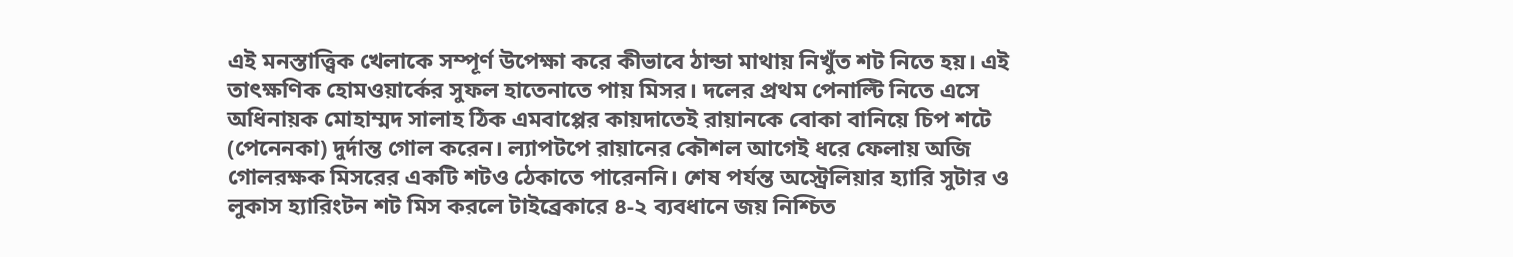এই মনস্তাত্ত্বিক খেলাকে সম্পূর্ণ উপেক্ষা করে কীভাবে ঠান্ডা মাথায় নিখুঁত শট নিতে হয়। এই তাৎক্ষণিক হোমওয়ার্কের সুফল হাতেনাতে পায় মিসর। দলের প্রথম পেনাল্টি নিতে এসে অধিনায়ক মোহাম্মদ সালাহ ঠিক এমবাপ্পের কায়দাতেই রায়ানকে বোকা বানিয়ে চিপ শটে (পেনেনকা) দুর্দান্ত গোল করেন। ল্যাপটপে রায়ানের কৌশল আগেই ধরে ফেলায় অজি গোলরক্ষক মিসরের একটি শটও ঠেকাতে পারেননি। শেষ পর্যন্ত অস্ট্রেলিয়ার হ্যারি সুটার ও লুকাস হ্যারিংটন শট মিস করলে টাইব্রেকারে ৪-২ ব্যবধানে জয় নিশ্চিত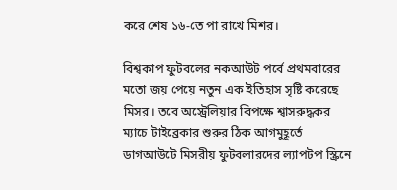করে শেষ ১৬-তে পা রাখে মিশর।

বিশ্বকাপ ফুটবলের নকআউট পর্বে প্রথমবারের মতো জয় পেয়ে নতুন এক ইতিহাস সৃষ্টি করেছে মিসর। তবে অস্ট্রেলিয়ার বিপক্ষে শ্বাসরুদ্ধকর ম্যাচে টাইব্রেকার শুরুর ঠিক আগমুহূর্তে ডাগআউটে মিসরীয় ফুটবলারদের ল্যাপটপ স্ক্রিনে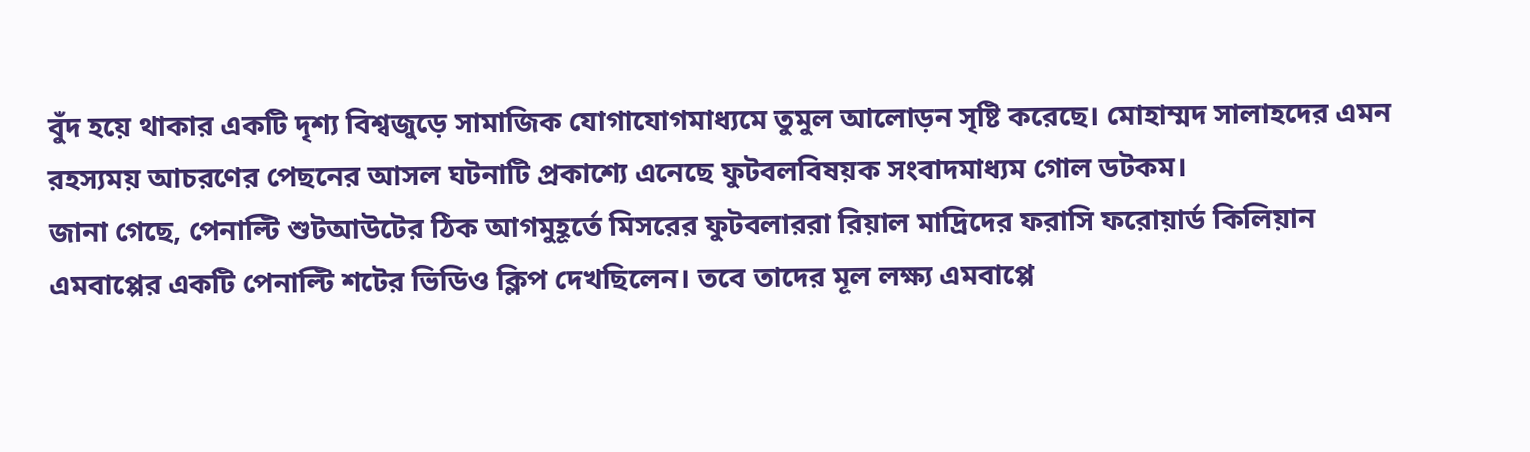বুঁদ হয়ে থাকার একটি দৃশ্য বিশ্বজুড়ে সামাজিক যোগাযোগমাধ্যমে তুমুল আলোড়ন সৃষ্টি করেছে। মোহাম্মদ সালাহদের এমন রহস্যময় আচরণের পেছনের আসল ঘটনাটি প্রকাশ্যে এনেছে ফুটবলবিষয়ক সংবাদমাধ্যম গোল ডটকম।
জানা গেছে, পেনাল্টি শুটআউটের ঠিক আগমুহূর্তে মিসরের ফুটবলাররা রিয়াল মাদ্রিদের ফরাসি ফরোয়ার্ড কিলিয়ান এমবাপ্পের একটি পেনাল্টি শটের ভিডিও ক্লিপ দেখছিলেন। তবে তাদের মূল লক্ষ্য এমবাপ্পে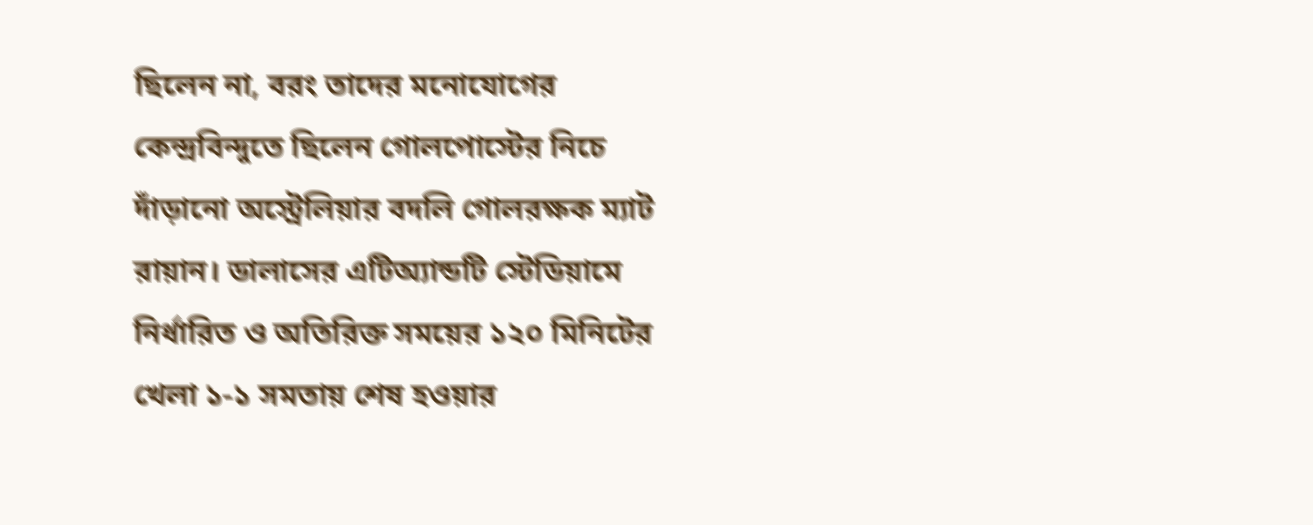ছিলেন না, বরং তাদের মনোযোগের কেন্দ্রবিন্দুতে ছিলেন গোলপোস্টের নিচে দাঁড়ানো অস্ট্রেলিয়ার বদলি গোলরক্ষক ম্যাট রায়ান। ডালাসের এটিঅ্যান্ডটি স্টেডিয়ামে নির্ধারিত ও অতিরিক্ত সময়ের ১২০ মিনিটের খেলা ১-১ সমতায় শেষ হওয়ার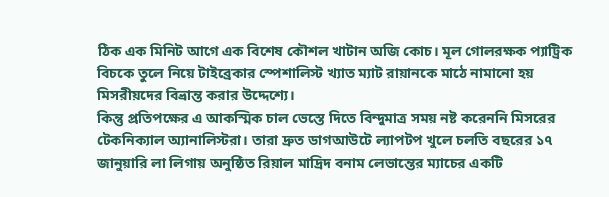ঠিক এক মিনিট আগে এক বিশেষ কৌশল খাটান অজি কোচ। মূল গোলরক্ষক প্যাট্রিক বিচকে তুলে নিয়ে টাইব্রেকার স্পেশালিস্ট খ্যাত ম্যাট রায়ানকে মাঠে নামানো হয় মিসরীয়দের বিভ্রান্ত করার উদ্দেশ্যে।
কিন্তু প্রতিপক্ষের এ আকস্মিক চাল ভেস্তে দিতে বিন্দুমাত্র সময় নষ্ট করেননি মিসরের টেকনিক্যাল অ্যানালিস্টরা। তারা দ্রুত ডাগআউটে ল্যাপটপ খুলে চলতি বছরের ১৭ জানুয়ারি লা লিগায় অনুষ্ঠিত রিয়াল মাদ্রিদ বনাম লেভান্তের ম্যাচের একটি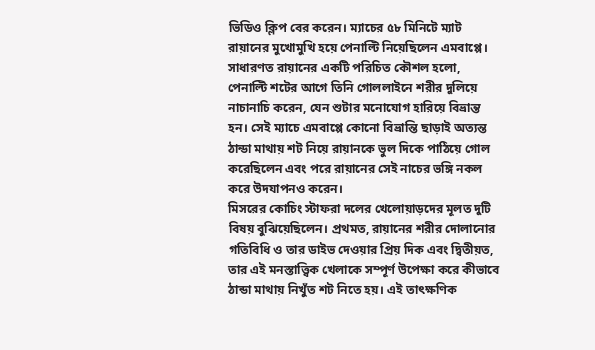ভিডিও ক্লিপ বের করেন। ম্যাচের ৫৮ মিনিটে ম্যাট রায়ানের মুখোমুখি হয়ে পেনাল্টি নিয়েছিলেন এমবাপ্পে। সাধারণত রায়ানের একটি পরিচিত কৌশল হলো, পেনাল্টি শটের আগে তিনি গোললাইনে শরীর দুলিয়ে নাচানাচি করেন, যেন শুটার মনোযোগ হারিয়ে বিভ্রান্ত হন। সেই ম্যাচে এমবাপ্পে কোনো বিভ্রান্তি ছাড়াই অত্যন্ত ঠান্ডা মাথায় শট নিয়ে রায়ানকে ভুল দিকে পাঠিয়ে গোল করেছিলেন এবং পরে রায়ানের সেই নাচের ভঙ্গি নকল করে উদযাপনও করেন।
মিসরের কোচিং স্টাফরা দলের খেলোয়াড়দের মূলত দুটি বিষয় বুঝিয়েছিলেন। প্রথমত, রায়ানের শরীর দোলানোর গতিবিধি ও তার ডাইভ দেওয়ার প্রিয় দিক এবং দ্বিতীয়ত, তার এই মনস্তাত্ত্বিক খেলাকে সম্পূর্ণ উপেক্ষা করে কীভাবে ঠান্ডা মাথায় নিখুঁত শট নিতে হয়। এই তাৎক্ষণিক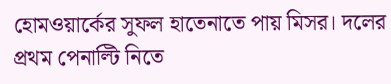হোমওয়ার্কের সুফল হাতেনাতে পায় মিসর। দলের প্রথম পেনাল্টি নিতে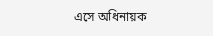এসে অধিনায়ক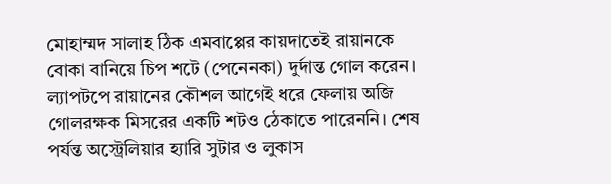মোহাম্মদ সালাহ ঠিক এমবাপ্পের কায়দাতেই রায়ানকে বোকা বানিয়ে চিপ শটে (পেনেনকা) দুর্দান্ত গোল করেন। ল্যাপটপে রায়ানের কৌশল আগেই ধরে ফেলায় অজি গোলরক্ষক মিসরের একটি শটও ঠেকাতে পারেননি। শেষ পর্যন্ত অস্ট্রেলিয়ার হ্যারি সুটার ও লুকাস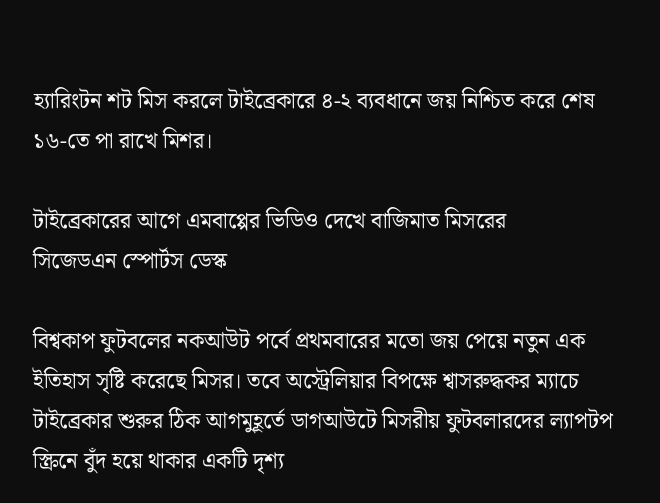হ্যারিংটন শট মিস করলে টাইব্রেকারে ৪-২ ব্যবধানে জয় নিশ্চিত করে শেষ ১৬-তে পা রাখে মিশর।

টাইব্রেকারের আগে এমবাপ্পের ভিডিও দেখে বাজিমাত মিসরের
সিজেডএন স্পোর্টস ডেস্ক

বিশ্বকাপ ফুটবলের নকআউট পর্বে প্রথমবারের মতো জয় পেয়ে নতুন এক ইতিহাস সৃষ্টি করেছে মিসর। তবে অস্ট্রেলিয়ার বিপক্ষে শ্বাসরুদ্ধকর ম্যাচে টাইব্রেকার শুরুর ঠিক আগমুহূর্তে ডাগআউটে মিসরীয় ফুটবলারদের ল্যাপটপ স্ক্রিনে বুঁদ হয়ে থাকার একটি দৃশ্য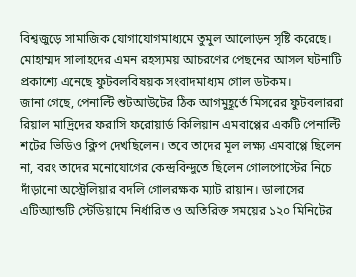বিশ্বজুড়ে সামাজিক যোগাযোগমাধ্যমে তুমুল আলোড়ন সৃষ্টি করেছে। মোহাম্মদ সালাহদের এমন রহস্যময় আচরণের পেছনের আসল ঘটনাটি প্রকাশ্যে এনেছে ফুটবলবিষয়ক সংবাদমাধ্যম গোল ডটকম।
জানা গেছে, পেনাল্টি শুটআউটের ঠিক আগমুহূর্তে মিসরের ফুটবলাররা রিয়াল মাদ্রিদের ফরাসি ফরোয়ার্ড কিলিয়ান এমবাপ্পের একটি পেনাল্টি শটের ভিডিও ক্লিপ দেখছিলেন। তবে তাদের মূল লক্ষ্য এমবাপ্পে ছিলেন না, বরং তাদের মনোযোগের কেন্দ্রবিন্দুতে ছিলেন গোলপোস্টের নিচে দাঁড়ানো অস্ট্রেলিয়ার বদলি গোলরক্ষক ম্যাট রায়ান। ডালাসের এটিঅ্যান্ডটি স্টেডিয়ামে নির্ধারিত ও অতিরিক্ত সময়ের ১২০ মিনিটের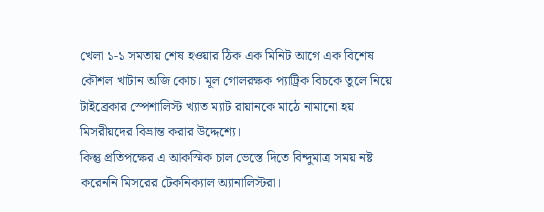খেলা ১-১ সমতায় শেষ হওয়ার ঠিক এক মিনিট আগে এক বিশেষ কৌশল খাটান অজি কোচ। মূল গোলরক্ষক প্যাট্রিক বিচকে তুলে নিয়ে টাইব্রেকার স্পেশালিস্ট খ্যাত ম্যাট রায়ানকে মাঠে নামানো হয় মিসরীয়দের বিভ্রান্ত করার উদ্দেশ্যে।
কিন্তু প্রতিপক্ষের এ আকস্মিক চাল ভেস্তে দিতে বিন্দুমাত্র সময় নষ্ট করেননি মিসরের টেকনিক্যাল অ্যানালিস্টরা।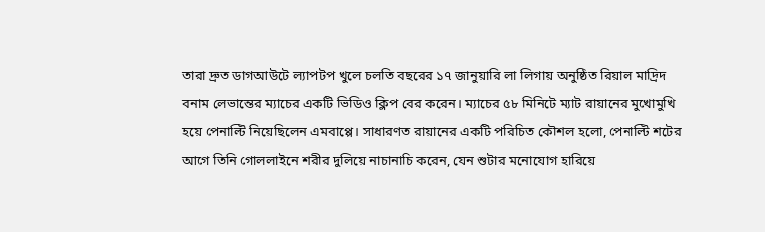তারা দ্রুত ডাগআউটে ল্যাপটপ খুলে চলতি বছরের ১৭ জানুয়ারি লা লিগায় অনুষ্ঠিত রিয়াল মাদ্রিদ বনাম লেভান্তের ম্যাচের একটি ভিডিও ক্লিপ বের করেন। ম্যাচের ৫৮ মিনিটে ম্যাট রায়ানের মুখোমুখি হয়ে পেনাল্টি নিয়েছিলেন এমবাপ্পে। সাধারণত রায়ানের একটি পরিচিত কৌশল হলো, পেনাল্টি শটের আগে তিনি গোললাইনে শরীর দুলিয়ে নাচানাচি করেন, যেন শুটার মনোযোগ হারিয়ে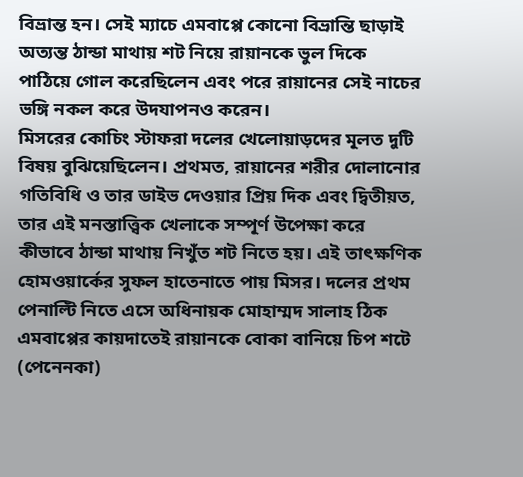বিভ্রান্ত হন। সেই ম্যাচে এমবাপ্পে কোনো বিভ্রান্তি ছাড়াই অত্যন্ত ঠান্ডা মাথায় শট নিয়ে রায়ানকে ভুল দিকে পাঠিয়ে গোল করেছিলেন এবং পরে রায়ানের সেই নাচের ভঙ্গি নকল করে উদযাপনও করেন।
মিসরের কোচিং স্টাফরা দলের খেলোয়াড়দের মূলত দুটি বিষয় বুঝিয়েছিলেন। প্রথমত, রায়ানের শরীর দোলানোর গতিবিধি ও তার ডাইভ দেওয়ার প্রিয় দিক এবং দ্বিতীয়ত, তার এই মনস্তাত্ত্বিক খেলাকে সম্পূর্ণ উপেক্ষা করে কীভাবে ঠান্ডা মাথায় নিখুঁত শট নিতে হয়। এই তাৎক্ষণিক হোমওয়ার্কের সুফল হাতেনাতে পায় মিসর। দলের প্রথম পেনাল্টি নিতে এসে অধিনায়ক মোহাম্মদ সালাহ ঠিক এমবাপ্পের কায়দাতেই রায়ানকে বোকা বানিয়ে চিপ শটে (পেনেনকা)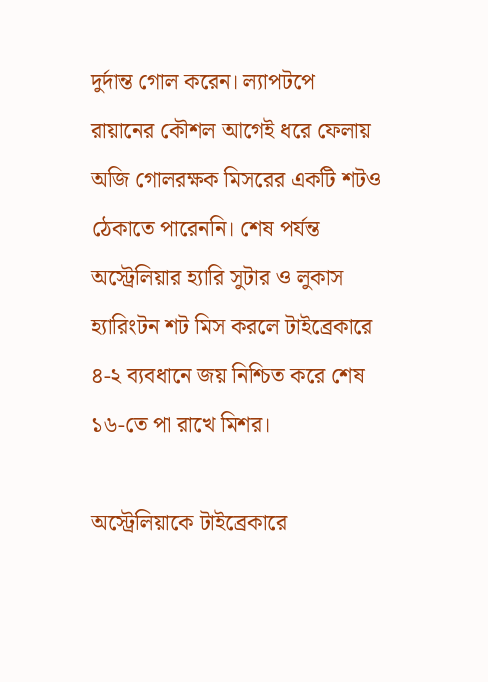দুর্দান্ত গোল করেন। ল্যাপটপে রায়ানের কৌশল আগেই ধরে ফেলায় অজি গোলরক্ষক মিসরের একটি শটও ঠেকাতে পারেননি। শেষ পর্যন্ত অস্ট্রেলিয়ার হ্যারি সুটার ও লুকাস হ্যারিংটন শট মিস করলে টাইব্রেকারে ৪-২ ব্যবধানে জয় নিশ্চিত করে শেষ ১৬-তে পা রাখে মিশর।

অস্ট্রেলিয়াকে টাইব্রেকারে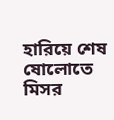হারিয়ে শেষ ষোলোতে মিসর